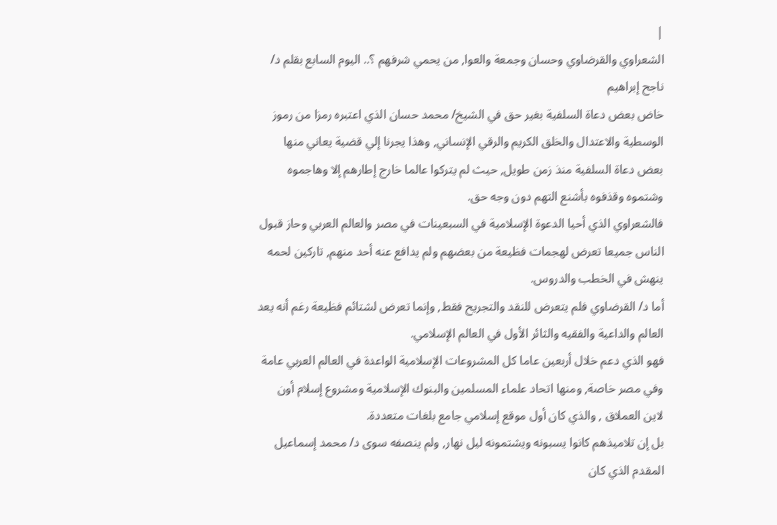|
الشعراوي والقرضاوي وحسان وجمعة والعوا, من يحمي شرفهم ؟.. اليوم السابع بقلم د/ ناجح إبراهيم
خاض بعض دعاة السلفية بغير حق في الشيخ/ محمد حسان الذي اعتبره رمزا من رموز الوسطية والاعتدال والخلق الكريم والرقي الإنساني, وهذا يجرنا إلي قضية يعاني منها بعض دعاة السلفية منذ زمن طويل, حيث لم يتركوا عالما خارج إطارهم إلا وهاجموه وشتموه وقذفوه بأشنع التهم دون وجه حق.
فالشعراوي الذي أحيا الدعوة الإسلامية في السبعينات في مصر والعالم العربي وحاز قبول الناس جميعا تعرض لهجمات فظيعة من بعضهم ولم يدافع عنه أحد منهم, تاركين لحمه ينهش في الخطب والدروس.
أما د/ القرضاوي فلم يتعرض للنقد والتجريح فقط, وإنما تعرض لشتائم فظيعة رغم أنه يعد العالم والداعية والفقيه والثائر الأول في العالم الإسلامي.
فهو الذي دعم خلال أربعين عاما كل المشروعات الإسلامية الواعدة في العالم العربي عامة وفي مصر خاصة, ومنها اتحاد علماء المسلمين والبنوك الإسلامية ومشروع إسلام أون لاين العملاق , والذي كان أول موقع إسلامي جامع بلغات متعددة.
بل إن تلاميذهم كانوا يسبونه ويشتمونه ليل نهار, ولم ينصفه سوى د/ محمد إسماعيل المقدم الذي كان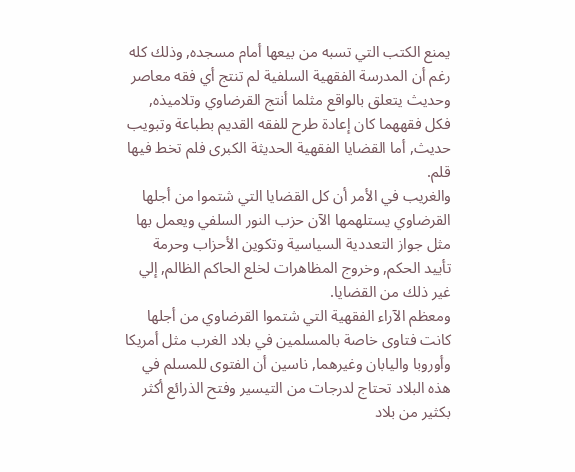يمنع الكتب التي تسبه من بيعها أمام مسجده, وذلك كله رغم أن المدرسة الفقهية السلفية لم تنتج أي فقه معاصر وحديث يتعلق بالواقع مثلما أنتج القرضاوي وتلاميذه, فكل فقههما كان إعادة طرح للفقه القديم بطباعة وتبويب حديث, أما القضايا الفقهية الحديثة الكبرى فلم تخط فيها قلم.
والغريب في الأمر أن كل القضايا التي شتموا من أجلها القرضاوي يستلهمها الآن حزب النور السلفي ويعمل بها مثل جواز التعددية السياسية وتكوين الأحزاب وحرمة تأييد الحكم, وخروج المظاهرات لخلع الحاكم الظالم, إلي غير ذلك من القضايا.
ومعظم الآراء الفقهية التي شتموا القرضاوي من أجلها كانت فتاوى خاصة بالمسلمين في بلاد الغرب مثل أمريكا وأوروبا واليابان وغيرهما, ناسين أن الفتوى للمسلم في هذه البلاد تحتاج لدرجات من التيسير وفتح الذرائع أكثر بكثير من بلاد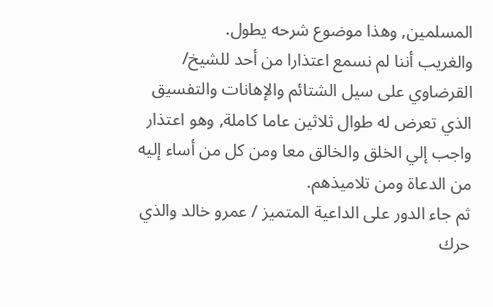المسلمين, وهذا موضوع شرحه يطول.
والغريب أننا لم نسمع اعتذارا من أحد للشيخ/ القرضاوي على سيل الشتائم والإهانات والتفسيق الذي تعرض له طوال ثلاثين عاما كاملة, وهو اعتذار واجب إلي الخلق والخالق معا ومن كل من أساء إليه من الدعاة ومن تلاميذهم.
ثم جاء الدور على الداعية المتميز / عمرو خالد والذي حرك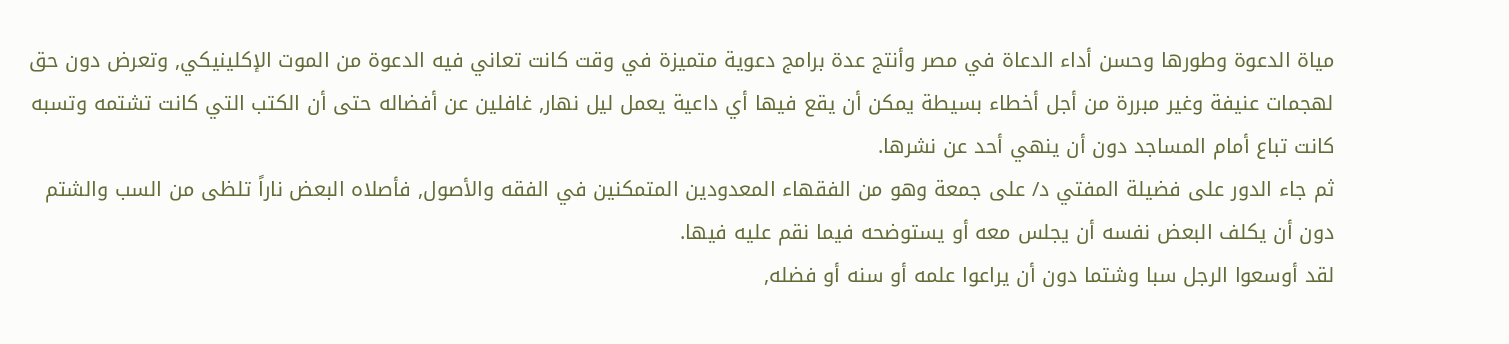مياة الدعوة وطورها وحسن أداء الدعاة في مصر وأنتج عدة برامج دعوية متميزة في وقت كانت تعاني فيه الدعوة من الموت الإكلينيكي, وتعرض دون حق لهجمات عنيفة وغير مبررة من أجل أخطاء بسيطة يمكن أن يقع فيها أي داعية يعمل ليل نهار, غافلين عن أفضاله حتى أن الكتب التي كانت تشتمه وتسبه كانت تباع أمام المساجد دون أن ينهي أحد عن نشرها.
ثم جاء الدور على فضيلة المفتي د/ على جمعة وهو من الفقهاء المعدودين المتمكنين في الفقه والأصول, فأصلاه البعض ناراً تلظى من السب والشتم دون أن يكلف البعض نفسه أن يجلس معه أو يستوضحه فيما نقم عليه فيها.
لقد أوسعوا الرجل سبا وشتما دون أن يراعوا علمه أو سنه أو فضله,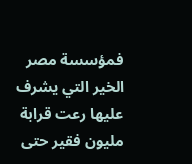فمؤسسة مصر الخير التي يشرف عليها رعت قرابة مليون فقير حتى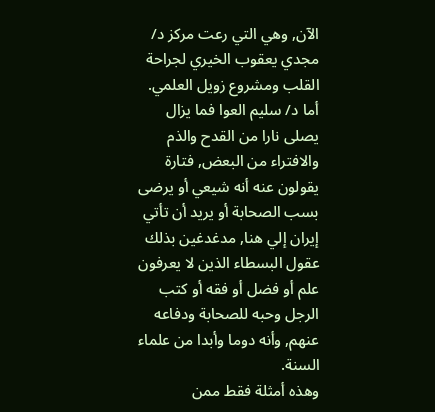الآن, وهي التي رعت مركز د/ مجدي يعقوب الخيري لجراحة القلب ومشروع زويل العلمي.
أما د/ سليم العوا فما يزال يصلى نارا من القدح والذم والافتراء من البعض, فتارة يقولون عنه أنه شيعي أو يرضى بسب الصحابة أو يريد أن تأتي إيران إلي هنا, مدغدغين بذلك عقول البسطاء الذين لا يعرفون علم أو فضل أو فقه أو كتب الرجل وحبه للصحابة ودفاعه عنهم, وأنه دوما وأبدا من علماء السنة.
وهذه أمثلة فقط ممن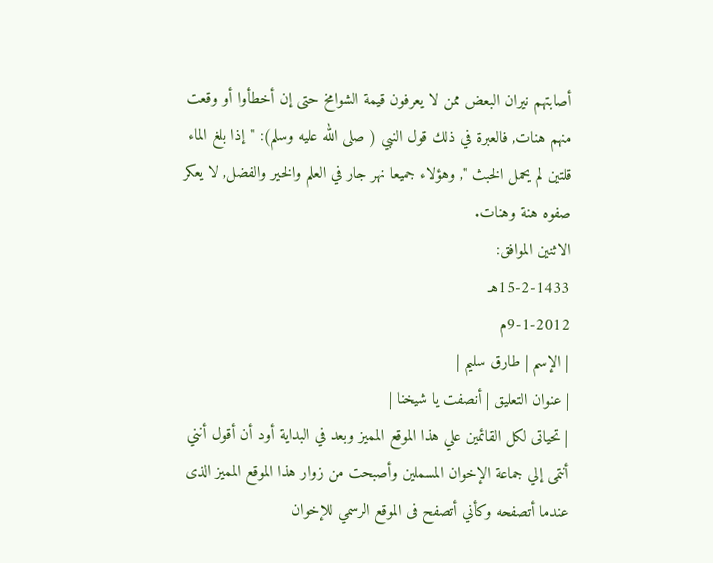أصابتهم نيران البعض ممن لا يعرفون قيمة الشوامخ حتى إن أخطأوا أو وقعت منهم هنات, فالعبرة في ذلك قول النبي ( صلى الله عليه وسلم): "إذا بلغ الماء قلتين لم يحمل الخبث ", وهؤلاء جميعا نهر جار في العلم والخير والفضل, لا يعكر صفوه هنة وهنات.
الاثنين الموافق:
15-2-1433هـ
9-1-2012م
| الإسم | طارق سليم |
| عنوان التعليق | أنصفت يا شيخنا |
| تحياتى لكل القائمين علي هذا الموقع المميز وبعد في البداية أود أن أقول أنني أنتمى إلي جماعة الإخوان المسملين وأصبحت من زوار هذا الموقع المميز الذى عندما أتصفحه وكأني أتصفح فى الموقع الرسمي للإخوان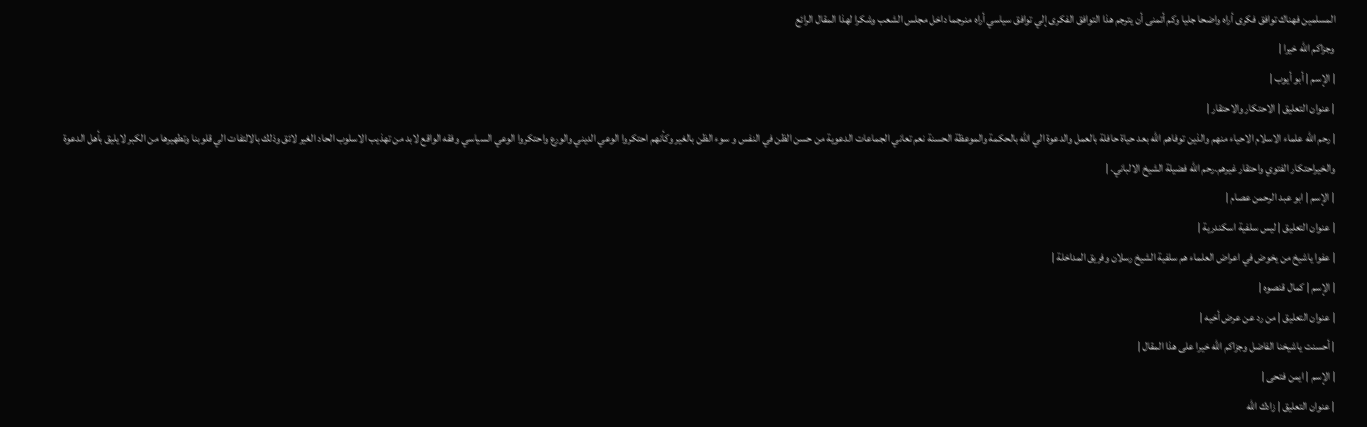المسلمين فهناك توافق فكرى أراه واضحا جليا وكم أتمنى أن يترجم هذا التوافق الفكرى إلي توافق سياسي أراه منرجما داخل مجلس الشعب وشكرا لهذا المقال الرائع
وجزاكم الله خيرا |
| الإسم | أبو أيوب |
| عنوان التعليق | الاحتكار والاحتقار |
| رحم الله علماء الاسلام الاحياء منهم والذين توفاهم الله بعد حياة حافلة بالعمل والدعوة الي الله بالحكمة والموعظة الحسنة نعم تعاني الجماعات الدعوية من حسن الظن في النفس و سوء الظن بالغير وكأنهم احتكروا الوعي الديني والورع واحتكروا الوعي السياسي وفقه الواقع لابد من تهذيب الاسلوب الحاد الغير لائق وذلك بالالتفات الي قلوبنا وتطهيرها من الكبر لايليق بأهل الدعوة والخيراحتكار الفتوي واحتقار غيرهم.رحم الله فضيلة الشيخ الالباني. |
| الإسم | ابو عبد الرحمن عصام |
| عنوان التعليق | ليس سلفية اسكندرية |
| عفوا ياشيخ من يخوض في اعراض العلماء هم سلفية الشيخ رسلان وفريق المداخلة |
| الإسم | كمال قنصوه |
| عنوان التعليق | من رد عن عرض أخيه |
| أحسنت ياشيخنا الفاضل وجزاكم الله خيرا على هذا المقال |
| الإسم | ايمن فتحى |
| عنوان التعليق | زادك الله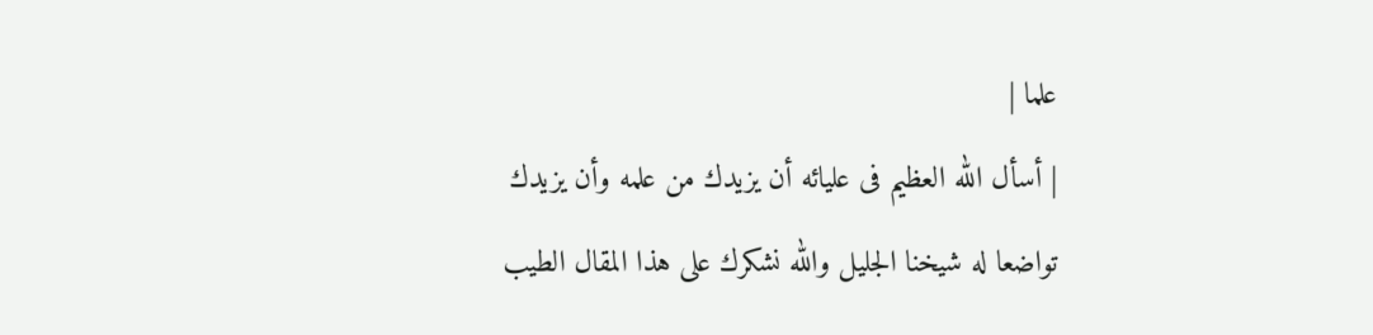علما |
| أسأل الله العظيم فى عليائه أن يزيدك من علمه وأن يزيدك تواضعا له شيخنا الجليل والله نشكرك على هذا المقال الطيب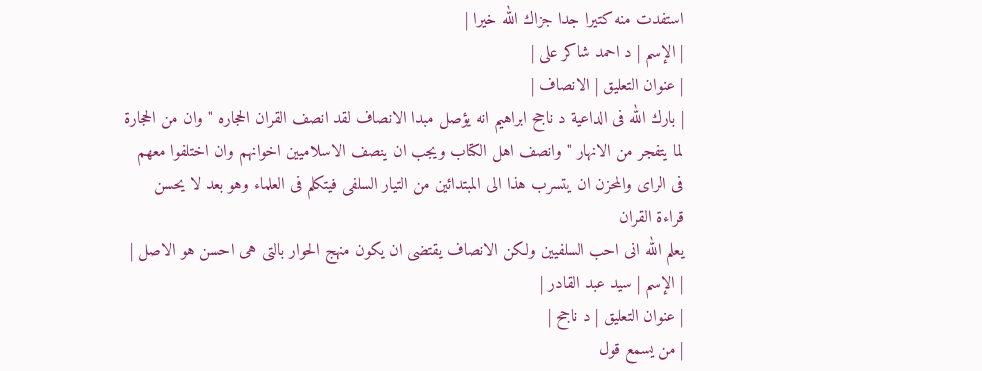استفدت منه كتيرا جدا جزاك الله خيرا |
| الإسم | د احمد شاكر على |
| عنوان التعليق | الانصاف |
| بارك الله فى الداعية د ناجح ابراهيم انه يؤصل مبدا الانصاف لقد انصف القران الحجاره " وان من الحجارة لما يتفجر من الانهار " وانصف اهل الكتاب ويجب ان ينصف الاسلاميين اخوانهم وان اختلفوا معهم فى الراى والمحزن ان يتسرب هذا الى المبتدائين من التيار السلفى فيتكلم فى العلماء وهو بعد لا يحسن قراءة القران
يعلم الله انى احب السلفيين ولكن الانصاف يقتضى ان يكون منهج الحوار بالتى هى احسن هو الاصل |
| الإسم | سيد عبد القادر |
| عنوان التعليق | د ناجح |
| من يسمع قول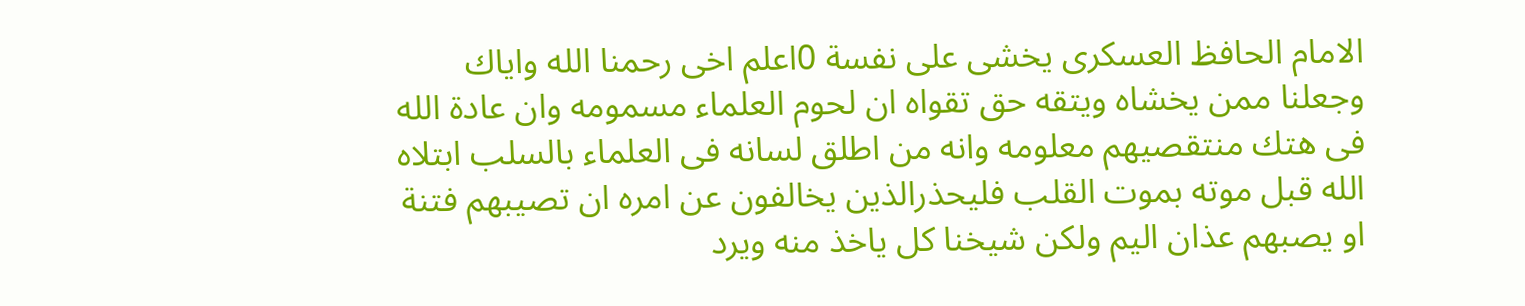الامام الحافظ العسكرى يخشى على نفسة 0اعلم اخى رحمنا الله واياك وجعلنا ممن يخشاه ويتقه حق تقواه ان لحوم العلماء مسمومه وان عادة الله فى هتك منتقصيهم معلومه وانه من اطلق لسانه فى العلماء بالسلب ابتلاه الله قبل موته بموت القلب فليحذرالذين يخالفون عن امره ان تصيبهم فتنة او يصبهم عذان اليم ولكن شيخنا كل ياخذ منه ويرد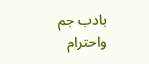بادب جم واحترام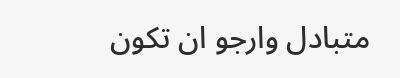متبادل وارجو ان تكون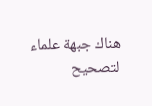هناك جبهة علماء لتصحيح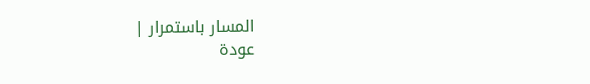المسار باستمرار |
عودة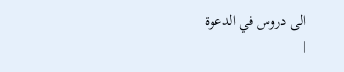الى دروس في الدعوة
|